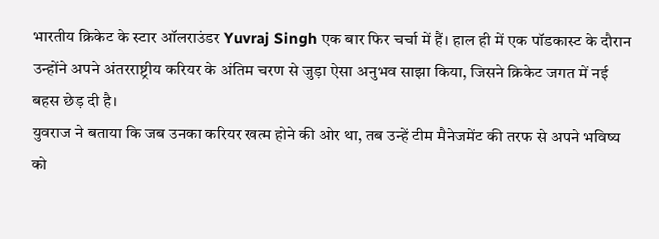भारतीय क्रिकेट के स्टार ऑलराउंडर Yuvraj Singh एक बार फिर चर्चा में हैं। हाल ही में एक पॉडकास्ट के दौरान उन्होंने अपने अंतरराष्ट्रीय करियर के अंतिम चरण से जुड़ा ऐसा अनुभव साझा किया, जिसने क्रिकेट जगत में नई बहस छेड़ दी है।
युवराज ने बताया कि जब उनका करियर खत्म होने की ओर था, तब उन्हें टीम मैनेजमेंट की तरफ से अपने भविष्य को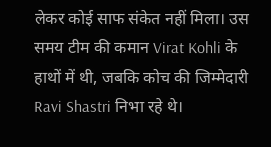लेकर कोई साफ संकेत नहीं मिला। उस समय टीम की कमान Virat Kohli के हाथों में थी, जबकि कोच की जिम्मेदारी Ravi Shastri निभा रहे थे।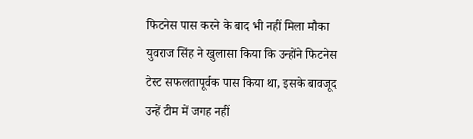फिटनेस पास करने के बाद भी नहीं मिला मौका
युवराज सिंह ने खुलासा किया कि उन्होंने फिटनेस टेस्ट सफलतापूर्वक पास किया था, इसके बावजूद उन्हें टीम में जगह नहीं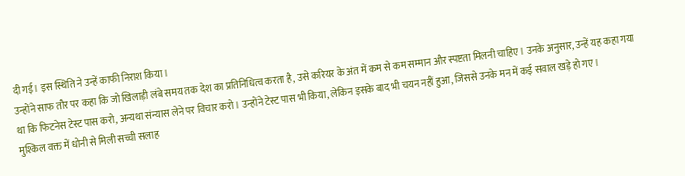दी गई। इस स्थिति ने उन्हें काफी निराश किया।
उन्होंने साफ तौर पर कहा कि जो खिलाड़ी लंबे समय तक देश का प्रतिनिधित्व करता है, उसे करियर के अंत में कम से कम सम्मान और स्पष्टता मिलनी चाहिए। उनके अनुसार, उन्हें यह कहा गया था कि फिटनेस टेस्ट पास करो, अन्यथा संन्यास लेने पर विचार करो। उन्होंने टेस्ट पास भी किया, लेकिन इसके बाद भी चयन नहीं हुआ, जिससे उनके मन में कई सवाल खड़े हो गए।
मुश्किल वक्त में धोनी से मिली सच्ची सलाह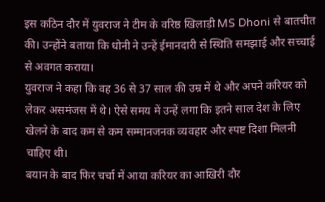इस कठिन दौर में युवराज ने टीम के वरिष्ठ खिलाड़ी MS Dhoni से बातचीत की। उन्होंने बताया कि धोनी ने उन्हें ईमानदारी से स्थिति समझाई और सच्चाई से अवगत कराया।
युवराज ने कहा कि वह 36 से 37 साल की उम्र में थे और अपने करियर को लेकर असमंजस में थे। ऐसे समय में उन्हें लगा कि इतने साल देश के लिए खेलने के बाद कम से कम सम्मानजनक व्यवहार और स्पष्ट दिशा मिलनी चाहिए थी।
बयान के बाद फिर चर्चा में आया करियर का आखिरी दौर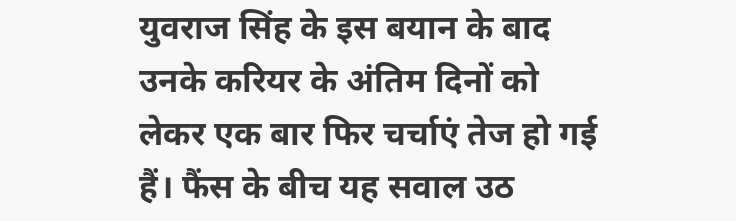युवराज सिंह के इस बयान के बाद उनके करियर के अंतिम दिनों को लेकर एक बार फिर चर्चाएं तेज हो गई हैं। फैंस के बीच यह सवाल उठ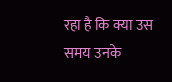रहा है कि क्या उस समय उनके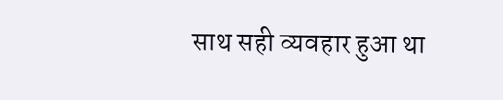साथ सही व्यवहार हुआ था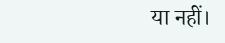या नहीं।